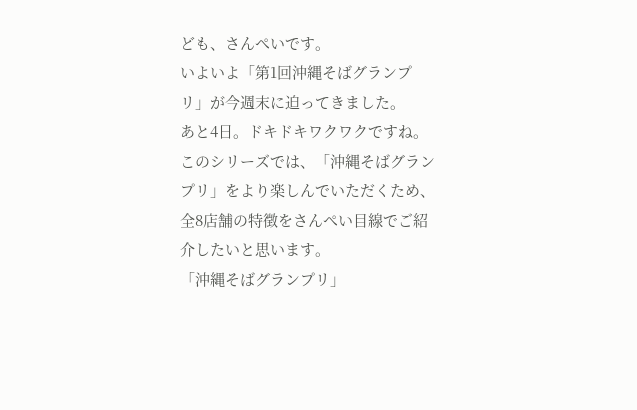ども、さんぺいです。
いよいよ「第1回沖縄そばグランプリ」が今週末に迫ってきました。
あと4日。ドキドキワクワクですね。
このシリーズでは、「沖縄そばグランプリ」をより楽しんでいただくため、全8店舗の特徴をさんぺい目線でご紹介したいと思います。
「沖縄そばグランプリ」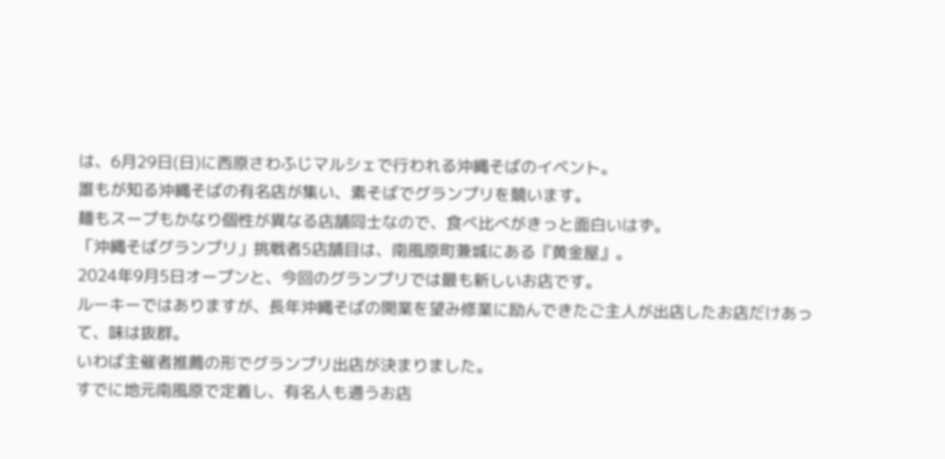は、6月29日(日)に西原さわふじマルシェで行われる沖縄そばのイベント。
誰もが知る沖縄そばの有名店が集い、素そばでグランプリを競います。
麺もスープもかなり個性が異なる店舗同士なので、食べ比べがきっと面白いはず。
「沖縄そばグランプリ」挑戦者5店舗目は、南風原町兼城にある『黄金屋』。
2024年9月5日オープンと、今回のグランプリでは最も新しいお店です。
ルーキーではありますが、長年沖縄そばの開業を望み修業に励んできたご主人が出店したお店だけあって、味は抜群。
いわば主催者推薦の形でグランプリ出店が決まりました。
すでに地元南風原で定着し、有名人も通うお店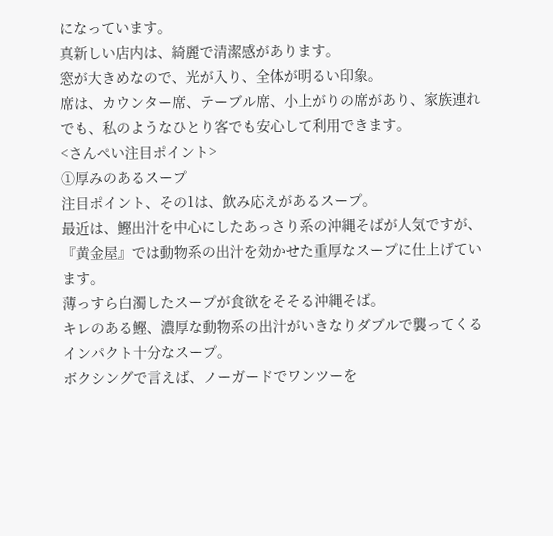になっています。
真新しい店内は、綺麗で清潔感があります。
窓が大きめなので、光が入り、全体が明るい印象。
席は、カウンター席、テーブル席、小上がりの席があり、家族連れでも、私のようなひとり客でも安心して利用できます。
<さんぺい注目ポイント>
①厚みのあるスープ
注目ポイント、その1は、飲み応えがあるスープ。
最近は、鰹出汁を中心にしたあっさり系の沖縄そばが人気ですが、『黄金屋』では動物系の出汁を効かせた重厚なスープに仕上げています。
薄っすら白濁したスープが食欲をそそる沖縄そば。
キレのある鰹、濃厚な動物系の出汁がいきなりダブルで襲ってくるインパクト十分なスープ。
ボクシングで言えば、ノーガードでワンツーを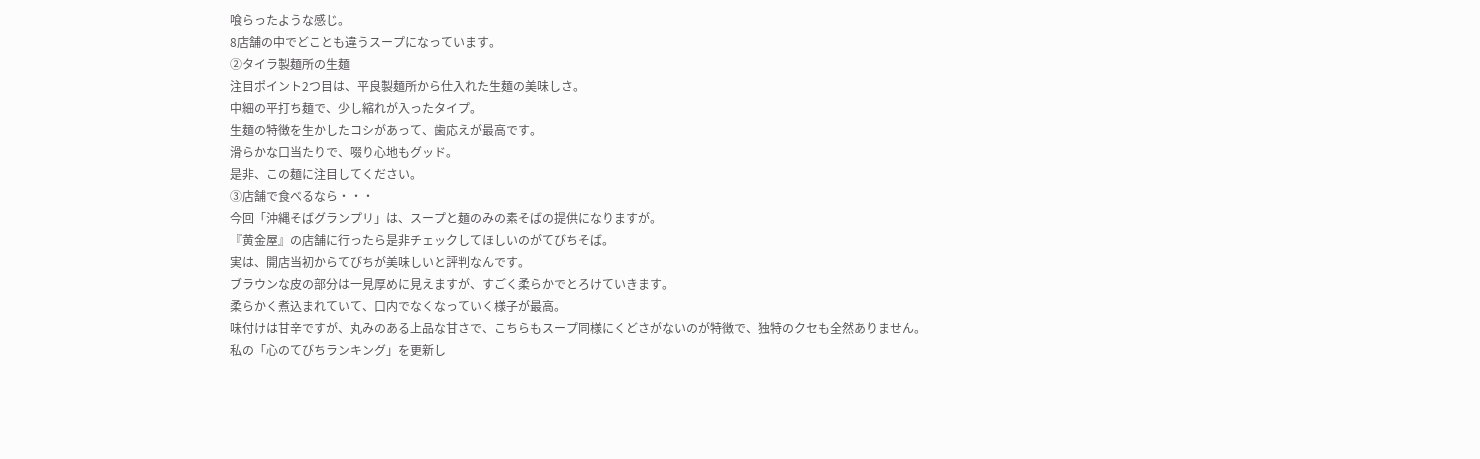喰らったような感じ。
8店舗の中でどことも違うスープになっています。
②タイラ製麺所の生麺
注目ポイント2つ目は、平良製麺所から仕入れた生麺の美味しさ。
中細の平打ち麺で、少し縮れが入ったタイプ。
生麺の特徴を生かしたコシがあって、歯応えが最高です。
滑らかな口当たりで、啜り心地もグッド。
是非、この麺に注目してください。
③店舗で食べるなら・・・
今回「沖縄そばグランプリ」は、スープと麺のみの素そばの提供になりますが。
『黄金屋』の店舗に行ったら是非チェックしてほしいのがてびちそば。
実は、開店当初からてびちが美味しいと評判なんです。
ブラウンな皮の部分は一見厚めに見えますが、すごく柔らかでとろけていきます。
柔らかく煮込まれていて、口内でなくなっていく様子が最高。
味付けは甘辛ですが、丸みのある上品な甘さで、こちらもスープ同様にくどさがないのが特徴で、独特のクセも全然ありません。
私の「心のてびちランキング」を更新し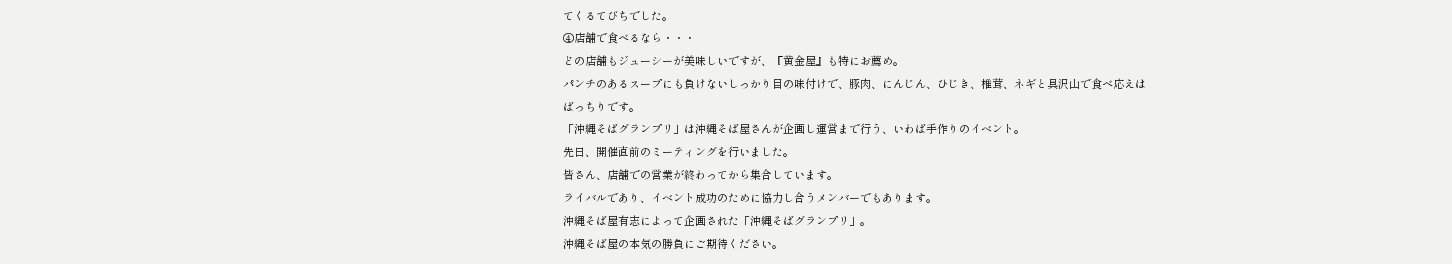てくるてびちでした。
④店舗で食べるなら・・・
どの店舗もジューシーが美味しいですが、『黄金屋』も特にお薦め。
パンチのあるスープにも負けないしっかり目の味付けで、豚肉、にんじん、ひじき、椎茸、ネギと具沢山で食べ応えはばっちりです。
「沖縄そばグランプリ」は沖縄そば屋さんが企画し運営まで行う、いわば手作りのイベント。
先日、開催直前のミーティングを行いました。
皆さん、店舗での営業が終わってから集合しています。
ライバルであり、イベント成功のために協力し合うメンバーでもあります。
沖縄そば屋有志によって企画された「沖縄そばグランプリ」。
沖縄そば屋の本気の勝負にご期待ください。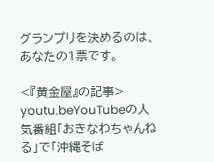グランプリを決めるのは、あなたの1票です。

<『黄金屋』の記事>
youtu.beYouTubeの人気番組「おきなわちゃんねる」で「沖縄そば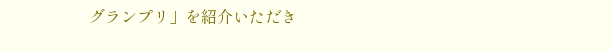グランプリ」を紹介いただき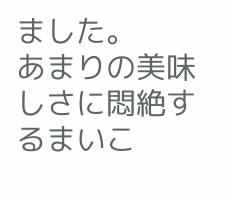ました。
あまりの美味しさに悶絶するまいこ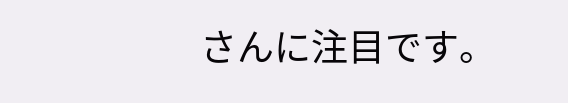さんに注目です。